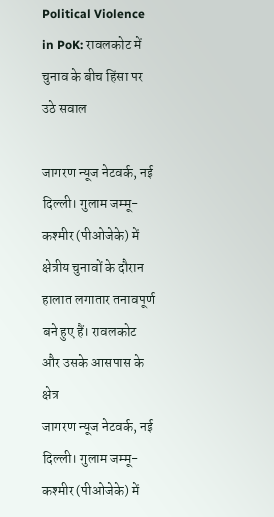Political Violence in PoK: रावलकोट में चुनाव के बीच हिंसा पर उठे सवाल

जागरण न्यूज नेटवर्क, नई दिल्ली। गुलाम जम्मू-कश्मीर (पीओजेके) में क्षेत्रीय चुनावों के दौरान हालात लगातार तनावपूर्ण बने हुए हैं। रावलकोट और उसके आसपास के क्षेत्र
जागरण न्यूज नेटवर्क, नई दिल्ली। गुलाम जम्मू-कश्मीर (पीओजेके) में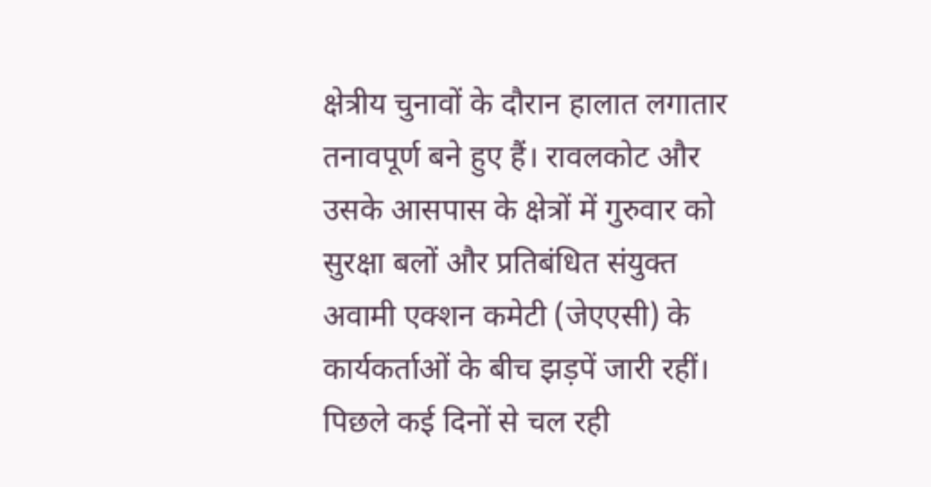क्षेत्रीय चुनावों के दौरान हालात लगातार तनावपूर्ण बने हुए हैं। रावलकोट और उसके आसपास के क्षेत्रों में गुरुवार को सुरक्षा बलों और प्रतिबंधित संयुक्त अवामी एक्शन कमेटी (जेएएसी) के कार्यकर्ताओं के बीच झड़पें जारी रहीं। पिछले कई दिनों से चल रही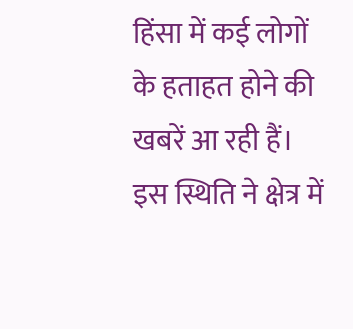हिंसा में कई लोगों के हताहत होने की खबरें आ रही हैं। इस स्थिति ने क्षेत्र में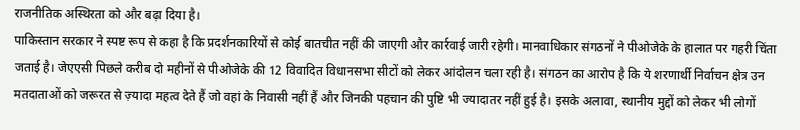राजनीतिक अस्थिरता को और बढ़ा दिया है।
पाकिस्तान सरकार ने स्पष्ट रूप से कहा है कि प्रदर्शनकारियों से कोई बातचीत नहीं की जाएगी और कार्रवाई जारी रहेगी। मानवाधिकार संगठनों ने पीओजेके के हालात पर गहरी चिंता जताई है। जेएएसी पिछले करीब दो महीनों से पीओजेके की 12 विवादित विधानसभा सीटों को लेकर आंदोलन चला रही है। संगठन का आरोप है कि ये शरणार्थी निर्वाचन क्षेत्र उन मतदाताओं को जरूरत से ज़्यादा महत्व देते हैं जो वहां के निवासी नहीं हैं और जिनकी पहचान की पुष्टि भी ज्यादातर नहीं हुई है। इसके अलावा, स्थानीय मुद्दों को लेकर भी लोगों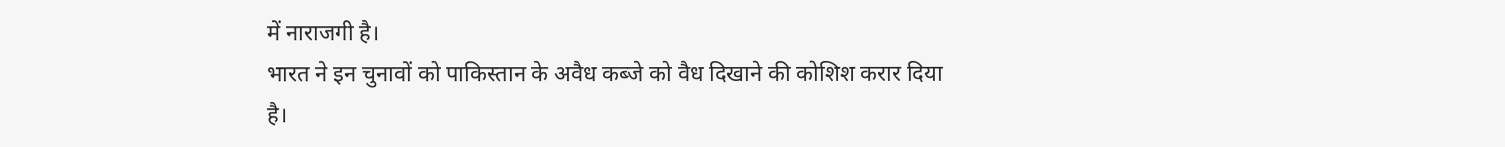में नाराजगी है।
भारत ने इन चुनावों को पाकिस्तान के अवैध कब्जे को वैध दिखाने की कोशिश करार दिया है।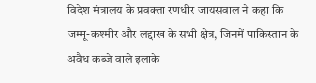विदेश मंत्रालय के प्रवक्ता रणधीर जायसवाल ने कहा कि जम्मू-कश्मीर और लद्दाख के सभी क्षेत्र, जिनमें पाकिस्तान के अवैध कब्जे वाले इलाके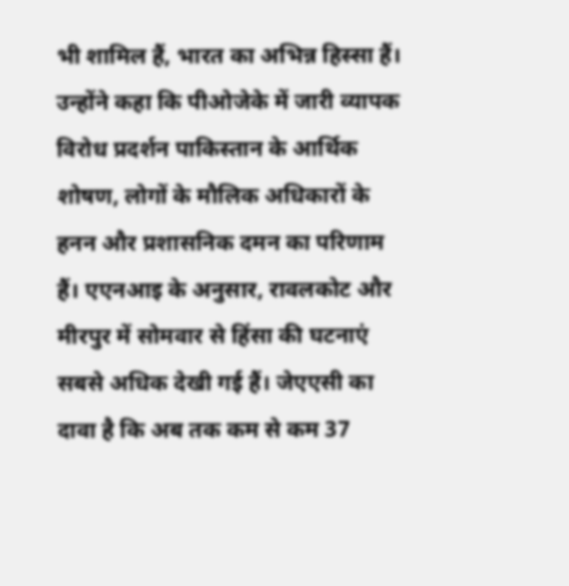भी शामिल हैं, भारत का अभिन्न हिस्सा हैं। उन्होंने कहा कि पीओजेके में जारी व्यापक विरोध प्रदर्शन पाकिस्तान के आर्थिक शोषण, लोगों के मौलिक अधिकारों के हनन और प्रशासनिक दमन का परिणाम हैं। एएनआइ के अनुसार, रावलकोट और मीरपुर में सोमवार से हिंसा की घटनाएं सबसे अधिक देखी गई हैं। जेएएसी का दावा है कि अब तक कम से कम 37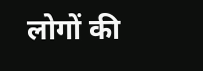लोगों की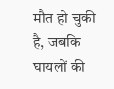मौत हो चुकी है, जबकि घायलों की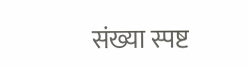संख्या स्पष्ट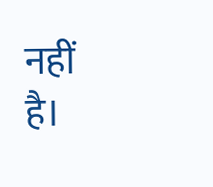नहीं है।